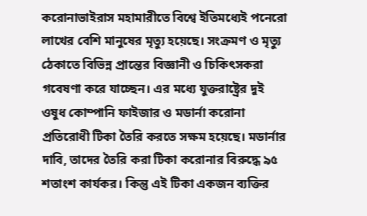করোনাভাইরাস মহামারীতে বিশ্বে ইতিমধ্যেই পনেরো লাখের বেশি মানুষের মৃত্যু হয়েছে। সংক্রমণ ও মৃত্যু ঠেকাতে বিভিন্ন প্রান্তের বিজ্ঞানী ও চিকিৎসকরা গবেষণা করে যাচ্ছেন। এর মধ্যে যুক্তরাষ্ট্রের দুই ওষুধ কোম্পানি ফাইজার ও মডার্না করোনা প্রতিরোধী টিকা তৈরি করতে সক্ষম হয়েছে। মডার্নার দাবি, তাদের তৈরি করা টিকা করোনার বিরুদ্ধে ৯৫ শতাংশ কার্যকর। কিন্তু এই টিকা একজন ব্যক্তির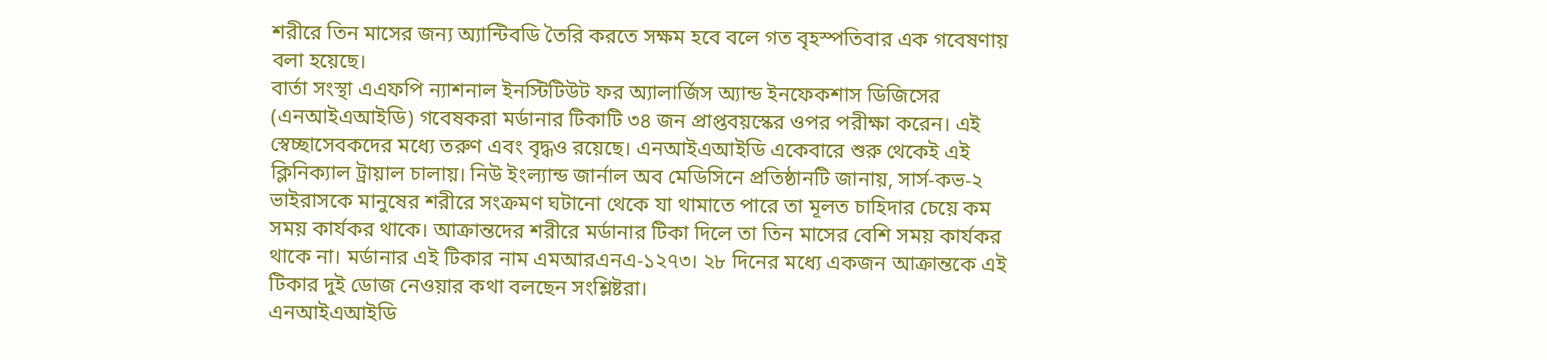শরীরে তিন মাসের জন্য অ্যান্টিবডি তৈরি করতে সক্ষম হবে বলে গত বৃহস্পতিবার এক গবেষণায় বলা হয়েছে।
বার্তা সংস্থা এএফপি ন্যাশনাল ইনস্টিটিউট ফর অ্যালার্জিস অ্যান্ড ইনফেকশাস ডিজিসের (এনআইএআইডি) গবেষকরা মর্ডানার টিকাটি ৩৪ জন প্রাপ্তবয়স্কের ওপর পরীক্ষা করেন। এই স্বেচ্ছাসেবকদের মধ্যে তরুণ এবং বৃদ্ধও রয়েছে। এনআইএআইডি একেবারে শুরু থেকেই এই ক্লিনিক্যাল ট্রায়াল চালায়। নিউ ইংল্যান্ড জার্নাল অব মেডিসিনে প্রতিষ্ঠানটি জানায়, সার্স-কভ-২ ভাইরাসকে মানুষের শরীরে সংক্রমণ ঘটানো থেকে যা থামাতে পারে তা মূলত চাহিদার চেয়ে কম সময় কার্যকর থাকে। আক্রান্তদের শরীরে মর্ডানার টিকা দিলে তা তিন মাসের বেশি সময় কার্যকর থাকে না। মর্ডানার এই টিকার নাম এমআরএনএ-১২৭৩। ২৮ দিনের মধ্যে একজন আক্রান্তকে এই টিকার দুই ডোজ নেওয়ার কথা বলছেন সংশ্লিষ্টরা।
এনআইএআইডি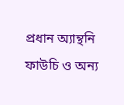প্রধান অ্যান্থনি ফাউচি ও অন্য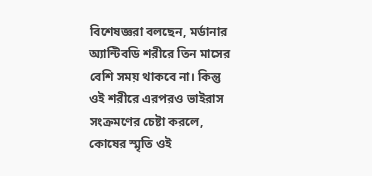বিশেষজ্ঞরা বলছেন, মর্ডানার অ্যান্টিবডি শরীরে তিন মাসের বেশি সময় থাকবে না। কিন্তু ওই শরীরে এরপরও ভাইরাস সংক্রমণের চেষ্টা করলে, কোষের স্মৃতি ওই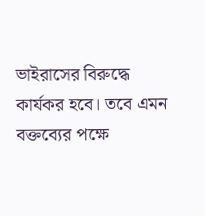ভাইরাসের বিরুদ্ধে কার্যকর হবে। তবে এমন বক্তব্যের পক্ষে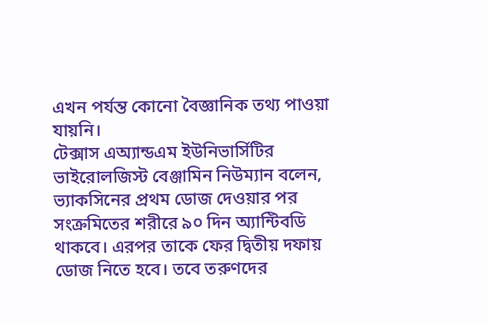এখন পর্যন্ত কোনো বৈজ্ঞানিক তথ্য পাওয়া যায়নি।
টেক্সাস এঅ্যান্ডএম ইউনিভার্সিটির ভাইরোলজিস্ট বেঞ্জামিন নিউম্যান বলেন, ভ্যাকসিনের প্রথম ডোজ দেওয়ার পর সংক্রমিতের শরীরে ৯০ দিন অ্যান্টিবডি থাকবে। এরপর তাকে ফের দ্বিতীয় দফায় ডোজ নিতে হবে। তবে তরুণদের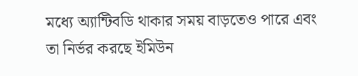মধ্যে অ্যান্টিবডি থাকার সময় বাড়তেও পারে এবং তা নির্ভর করছে ইমিউন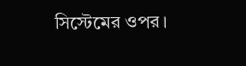সিস্টেমের ওপর।